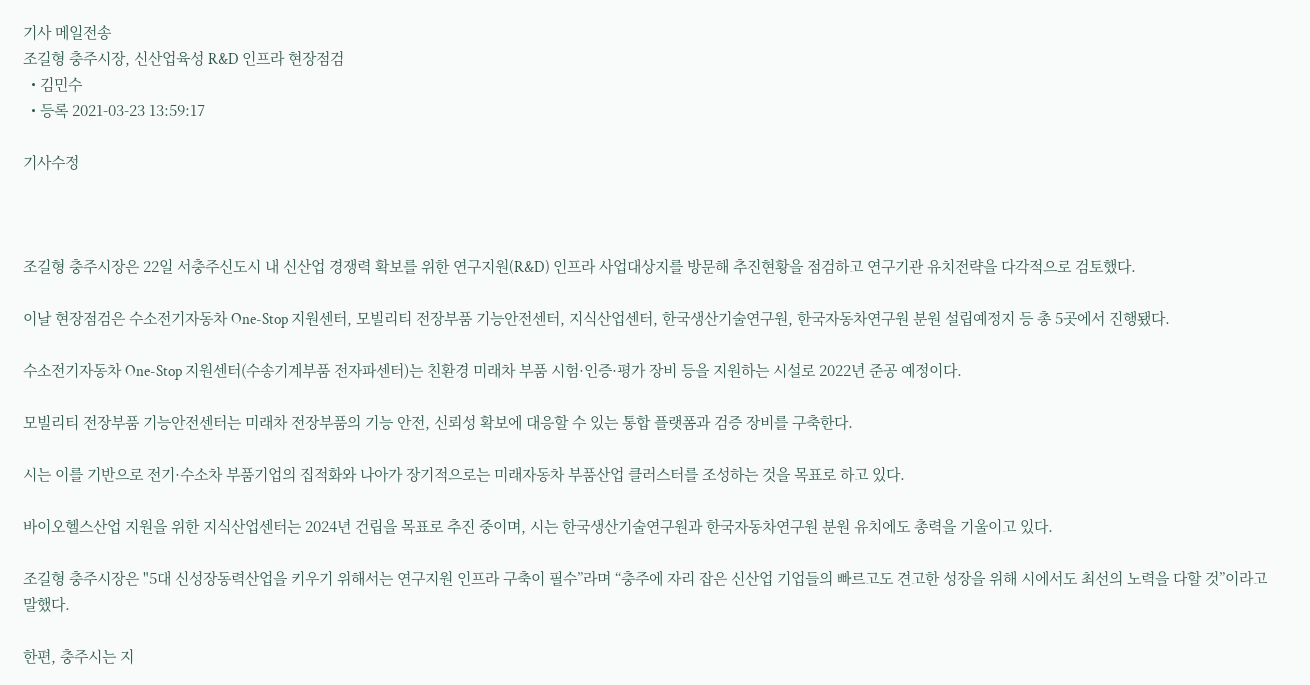기사 메일전송
조길형 충주시장, 신산업육성 R&D 인프라 현장점검
  • 김민수
  • 등록 2021-03-23 13:59:17

기사수정



조길형 충주시장은 22일 서충주신도시 내 신산업 경쟁력 확보를 위한 연구지원(R&D) 인프라 사업대상지를 방문해 추진현황을 점검하고 연구기관 유치전략을 다각적으로 검토했다.

이날 현장점검은 수소전기자동차 One-Stop 지원센터, 모빌리티 전장부품 기능안전센터, 지식산업센터, 한국생산기술연구원, 한국자동차연구원 분원 설립예정지 등 총 5곳에서 진행됐다.

수소전기자동차 One-Stop 지원센터(수송기계부품 전자파센터)는 친환경 미래차 부품 시험·인증·평가 장비 등을 지원하는 시설로 2022년 준공 예정이다.

모빌리티 전장부품 기능안전센터는 미래차 전장부품의 기능 안전, 신뢰성 확보에 대응할 수 있는 통합 플랫폼과 검증 장비를 구축한다.

시는 이를 기반으로 전기·수소차 부품기업의 집적화와 나아가 장기적으로는 미래자동차 부품산업 클러스터를 조성하는 것을 목표로 하고 있다.

바이오헬스산업 지원을 위한 지식산업센터는 2024년 건립을 목표로 추진 중이며, 시는 한국생산기술연구원과 한국자동차연구원 분원 유치에도 총력을 기울이고 있다.

조길형 충주시장은 "5대 신성장동력산업을 키우기 위해서는 연구지원 인프라 구축이 필수”라며 “충주에 자리 잡은 신산업 기업들의 빠르고도 견고한 성장을 위해 시에서도 최선의 노력을 다할 것”이라고 말했다.

한편, 충주시는 지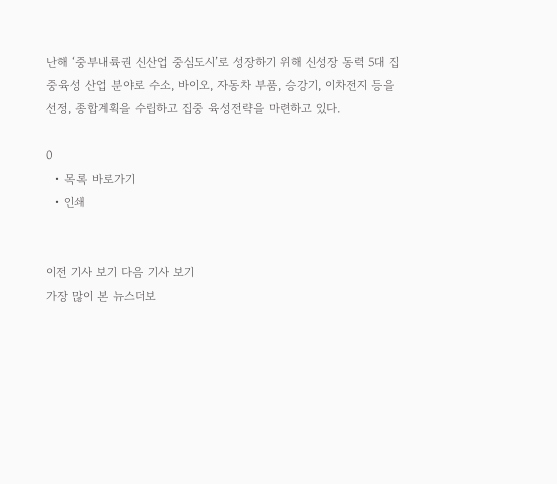난해 ‘중부내륙권 신산업 중심도시’로 성장하기 위해 신성장 동력 5대 집중육성 산업 분야로 수소, 바이오, 자동차 부품, 승강기, 이차전지 등을 선정, 종합계획을 수립하고 집중 육성전략을 마련하고 있다.

0
  • 목록 바로가기
  • 인쇄


이전 기사 보기 다음 기사 보기
가장 많이 본 뉴스더보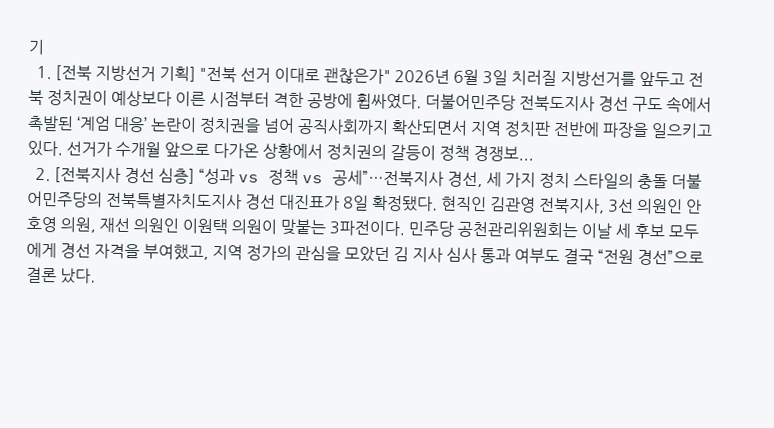기
  1. [전북 지방선거 기획] "전북 선거 이대로 괜찮은가" 2026년 6월 3일 치러질 지방선거를 앞두고 전북 정치권이 예상보다 이른 시점부터 격한 공방에 휩싸였다. 더불어민주당 전북도지사 경선 구도 속에서 촉발된 ‘계엄 대응’ 논란이 정치권을 넘어 공직사회까지 확산되면서 지역 정치판 전반에 파장을 일으키고 있다. 선거가 수개월 앞으로 다가온 상황에서 정치권의 갈등이 정책 경쟁보...
  2. [전북지사 경선 심층] “성과 vs 정책 vs 공세”…전북지사 경선, 세 가지 정치 스타일의 충돌 더불어민주당의 전북특별자치도지사 경선 대진표가 8일 확정됐다. 현직인 김관영 전북지사, 3선 의원인 안호영 의원, 재선 의원인 이원택 의원이 맞붙는 3파전이다. 민주당 공천관리위원회는 이날 세 후보 모두에게 경선 자격을 부여했고, 지역 정가의 관심을 모았던 김 지사 심사 통과 여부도 결국 “전원 경선”으로 결론 났다.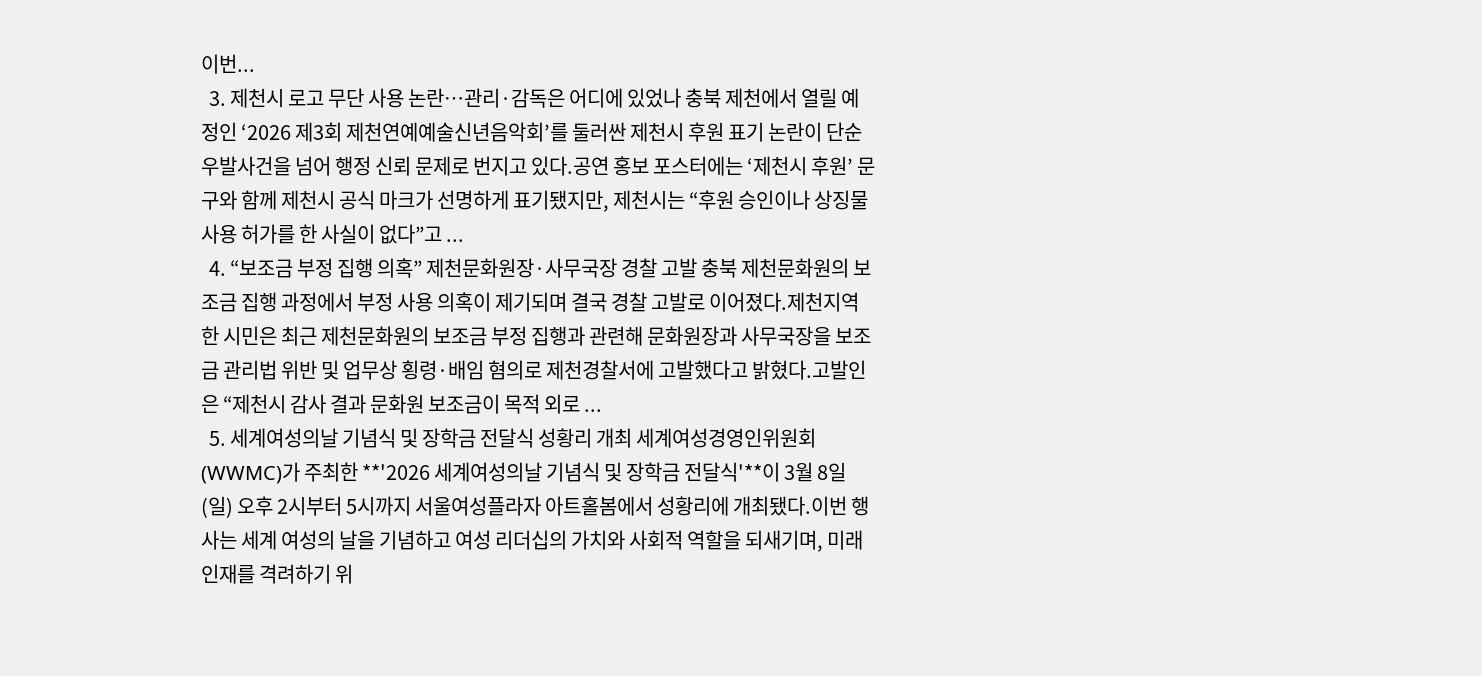이번...
  3. 제천시 로고 무단 사용 논란…관리·감독은 어디에 있었나 충북 제천에서 열릴 예정인 ‘2026 제3회 제천연예예술신년음악회’를 둘러싼 제천시 후원 표기 논란이 단순 우발사건을 넘어 행정 신뢰 문제로 번지고 있다.공연 홍보 포스터에는 ‘제천시 후원’ 문구와 함께 제천시 공식 마크가 선명하게 표기됐지만, 제천시는 “후원 승인이나 상징물 사용 허가를 한 사실이 없다”고 ...
  4. “보조금 부정 집행 의혹” 제천문화원장·사무국장 경찰 고발 충북 제천문화원의 보조금 집행 과정에서 부정 사용 의혹이 제기되며 결국 경찰 고발로 이어졌다.제천지역 한 시민은 최근 제천문화원의 보조금 부정 집행과 관련해 문화원장과 사무국장을 보조금 관리법 위반 및 업무상 횡령·배임 혐의로 제천경찰서에 고발했다고 밝혔다.고발인은 “제천시 감사 결과 문화원 보조금이 목적 외로 ...
  5. 세계여성의날 기념식 및 장학금 전달식 성황리 개최 세계여성경영인위원회(WWMC)가 주최한 **'2026 세계여성의날 기념식 및 장학금 전달식'**이 3월 8일(일) 오후 2시부터 5시까지 서울여성플라자 아트홀봄에서 성황리에 개최됐다.이번 행사는 세계 여성의 날을 기념하고 여성 리더십의 가치와 사회적 역할을 되새기며, 미래 인재를 격려하기 위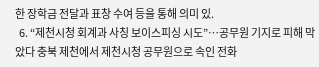한 장학금 전달과 표창 수여 등을 통해 의미 있.
  6. “제천시청 회계과 사칭 보이스피싱 시도”…공무원 기지로 피해 막았다 충북 제천에서 제천시청 공무원으로 속인 전화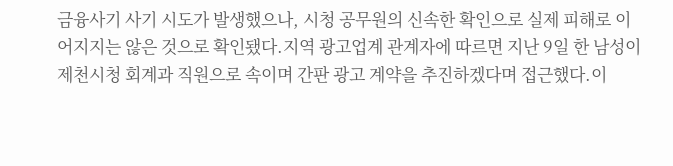금융사기 사기 시도가 발생했으나, 시청 공무원의 신속한 확인으로 실제 피해로 이어지지는 않은 것으로 확인됐다.지역 광고업계 관계자에 따르면 지난 9일 한 남성이 제천시청 회계과 직원으로 속이며 간판 광고 계약을 추진하겠다며 접근했다.이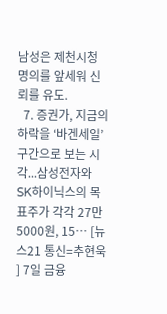남성은 제천시청 명의를 앞세워 신뢰를 유도.
  7. 증권가, 지금의 하락을 ‘바겐세일’ 구간으로 보는 시각...삼성전자와 SK하이닉스의 목표주가 각각 27만5000원, 15… [뉴스21 통신=추현욱 ] 7일 금융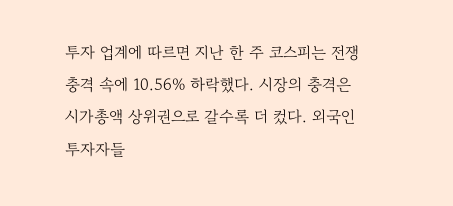투자 업계에 따르면 지난 한 주 코스피는 전쟁 충격 속에 10.56% 하락했다. 시장의 충격은 시가총액 상위권으로 갈수록 더 컸다. 외국인 투자자들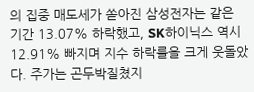의 집중 매도세가 쏟아진 삼성전자는 같은 기간 13.07% 하락했고, SK하이닉스 역시 12.91% 빠지며 지수 하락률을 크게 웃돌았다. 주가는 곤두박질쳤지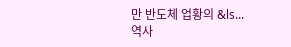만 반도체 업황의 &ls...
역사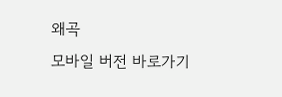왜곡
모바일 버전 바로가기